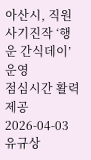아산시, 직원 사기진작 ‘행운 간식데이’ 운영
점심시간 활력 제공
2026-04-03 유규상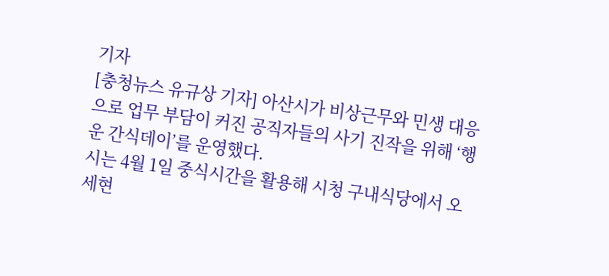기자
[충청뉴스 유규상 기자] 아산시가 비상근무와 민생 대응으로 업무 부담이 커진 공직자들의 사기 진작을 위해 ‘행운 간식데이’를 운영했다.
시는 4월 1일 중식시간을 활용해 시청 구내식당에서 오세현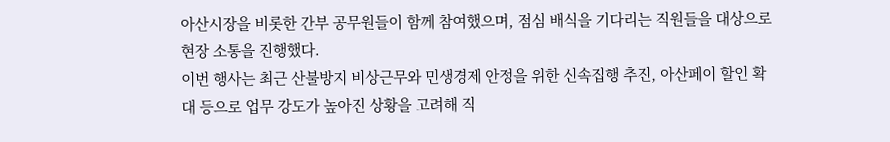아산시장을 비롯한 간부 공무원들이 함께 참여했으며, 점심 배식을 기다리는 직원들을 대상으로 현장 소통을 진행했다.
이번 행사는 최근 산불방지 비상근무와 민생경제 안정을 위한 신속집행 추진, 아산페이 할인 확대 등으로 업무 강도가 높아진 상황을 고려해 직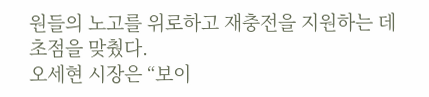원들의 노고를 위로하고 재충전을 지원하는 데 초점을 맞췄다.
오세현 시장은 “보이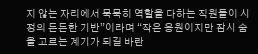지 않는 자리에서 묵묵히 역할을 다하는 직원들이 시정의 든든한 기반”이라며 “작은 응원이지만 잠시 숨을 고르는 계기가 되길 바란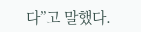다”고 말했다.